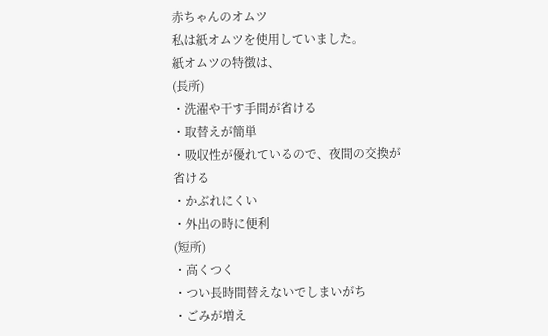赤ちゃんのオムツ
私は紙オムツを使用していました。
紙オムツの特徴は、
(長所)
・洗濯や干す手間が省ける
・取替えが簡単
・吸収性が優れているので、夜間の交換が省ける
・かぶれにくい
・外出の時に便利
(短所)
・高くつく
・つい長時間替えないでしまいがち
・ごみが増え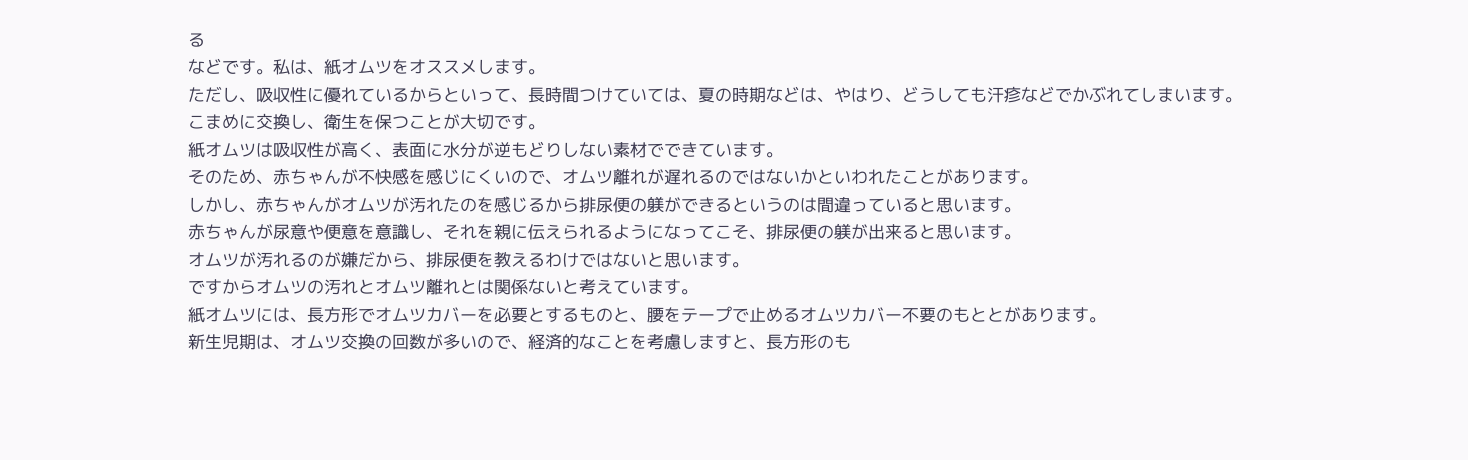る
などです。私は、紙オムツをオススメします。
ただし、吸収性に優れているからといって、長時間つけていては、夏の時期などは、やはり、どうしても汗疹などでかぶれてしまいます。
こまめに交換し、衛生を保つことが大切です。
紙オムツは吸収性が高く、表面に水分が逆もどりしない素材でできています。
そのため、赤ちゃんが不快感を感じにくいので、オムツ離れが遅れるのではないかといわれたことがあります。
しかし、赤ちゃんがオムツが汚れたのを感じるから排尿便の躾ができるというのは間違っていると思います。
赤ちゃんが尿意や便意を意識し、それを親に伝えられるようになってこそ、排尿便の躾が出来ると思います。
オムツが汚れるのが嫌だから、排尿便を教えるわけではないと思います。
ですからオムツの汚れとオムツ離れとは関係ないと考えています。
紙オムツには、長方形でオムツカバーを必要とするものと、腰をテープで止めるオムツカバー不要のもととがあります。
新生児期は、オムツ交換の回数が多いので、経済的なことを考慮しますと、長方形のも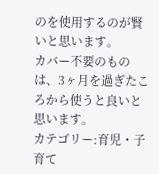のを使用するのが賢いと思います。
カバー不要のものは、3ヶ月を過ぎたころから使うと良いと思います。
カテゴリー:育児・子育て